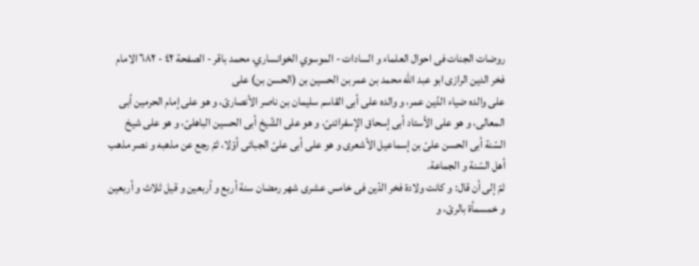روضات الجنات فی احوال العلماء و السادات - الموسوي الخوانساري، محمد باقر - الصفحة ٤٢ - ٦٨٢ الامام فخر الدين الرازى ابو عبد اللّه محمد بن عمر بن الحسين بن (الحسن بن) على
على والده ضياء الدّين عمر، و والده على أبى القاسم سليمان بن ناصر الأنصارىّ، و هو على إمام الحرمين أبى المعالى، و هو على الأستاد أبى إسحاق الإسفرائنىّ، و هو على الشّيخ أبى الحسين الباهلىّ، و هو على شيخ السّنة أبى الحسن علىّ بن إسماعيل الأشعرى و هو على أبى علىّ الجبائى أوّلا، ثمّ رجع عن مذهبه و نصر مذهب أهل السّنة و الجماعة.
ثمّ إلى أن قال: و كانت ولادة فخر الدّين فى خامس عشرى شهر رمضان سنة أربع و أربعين و قيل ثلاث و أربعين و خمسمأة بالرىّ، و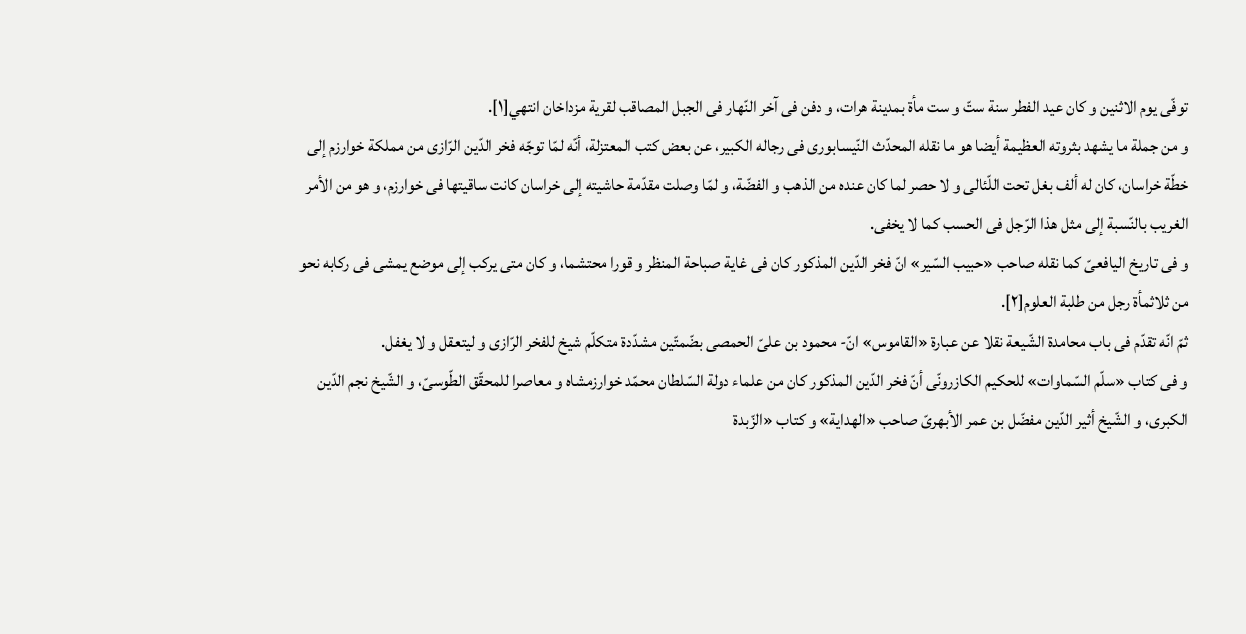توفّى يوم الاثنين و كان عيد الفطر سنة ستّ و ست مأة بمدينة هرات، و دفن فى آخر النّهار فى الجبل المصاقب لقرية مزداخان انتهي[١].
و من جملة ما يشهد بثروته العظيمة أيضا هو ما نقله المحدّث النّيسابورى فى رجاله الكبير، عن بعض كتب المعتزلة، أنّه لمّا توجّه فخر الدّين الرّازى من مملكة خوارزم إلى خطّة خراسان، كان له ألف بغل تحت اللّئالى و لا حصر لما كان عنده من الذهب و الفضّة، و لمّا وصلت مقدّمة حاشيته إلى خراسان كانت ساقيتها فى خوارزم، و هو من الأمر الغريب بالنّسبة إلى مثل هذا الرّجل فى الحسب كما لا يخفى.
و فى تاريخ اليافعىّ كما نقله صاحب «حبيب السّير» انّ فخر الدّين المذكور كان فى غاية صباحة المنظر و قورا محتشما، و كان متى يركب إلى موضع يمشى فى ركابه نحو من ثلاثمأة رجل من طلبة العلوم[٢].
ثمّ انّه تقدّم فى باب محامدة الشّيعة نقلا عن عبارة «القاموس» انّ- محمود بن علىّ الحمصى بضّمتّين مشدّدة متكلّم شيخ للفخر الرّازى و ليتعقل و لا يغفل.
و فى كتاب «سلّم السّماوات» للحكيم الكازرونّى أنّ فخر الدّين المذكور كان من علماء دولة السّلطان محمّد خوارزمشاه و معاصرا للمحقّق الطّوسىّ، و الشّيخ نجم الدّين الكبرى، و الشّيخ أثير الدّين مفضّل بن عمر الأبهرىّ صاحب «الهداية» و كتاب «الزّبدة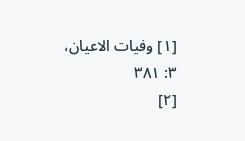[١] وفيات الاعيان، ٣: ٣٨١
[٢]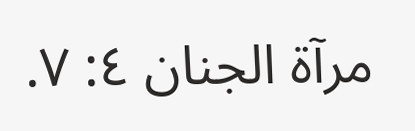مرآة الجنان ٤: ٧.